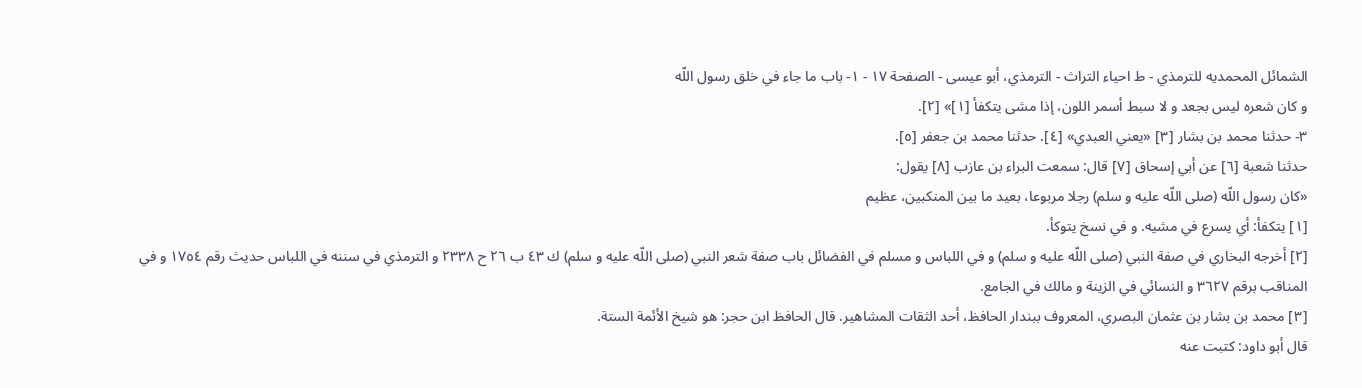الشمائل المحمديه للترمذي - ط احياء التراث - الترمذي، أبو عيسى - الصفحة ١٧ - ١- باب ما جاء في خلق رسول اللّه
و كان شعره ليس بجعد و لا سبط أسمر اللون، إذا مشى يتكفأ [١]» [٢].
٣- حدثنا محمد بن بشار [٣] «يعني العبدي» [٤]. حدثنا محمد بن جعفر [٥].
حدثنا شعبة [٦] عن أبي إسحاق [٧] قال: سمعت البراء بن عازب [٨] يقول:
«كان رسول اللّه (صلى اللّه عليه و سلم) رجلا مربوعا، بعيد ما بين المنكبين، عظيم
[١] يتكفأ: أي يسرع في مشيه. و في نسخ يتوكأ.
[٢] أخرجه البخاري في صفة النبي (صلى اللّه عليه و سلم) و في اللباس و مسلم في الفضائل باب صفة شعر النبي (صلى اللّه عليه و سلم) ك ٤٣ ب ٢٦ ح ٢٣٣٨ و الترمذي في سننه في اللباس حديث رقم ١٧٥٤ و في المناقب برقم ٣٦٢٧ و النسائي في الزينة و مالك في الجامع.
[٣] محمد بن بشار بن عثمان البصري، المعروف ببندار الحافظ، أحد الثقات المشاهير. قال الحافظ ابن حجر: هو شيخ الأئمة الستة.
قال أبو داود: كتبت عنه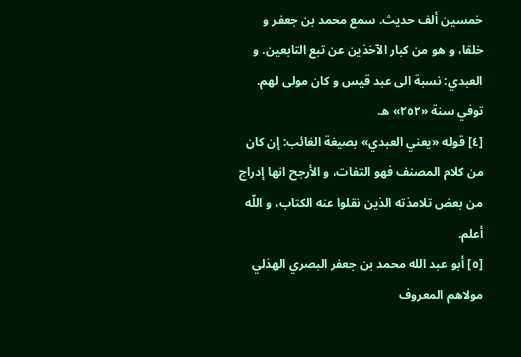خمسين ألف حديث. سمع محمد بن جعفر و خلقا، و هو من كبار الآخذين عن تبع التابعين. و العبدي: نسبة الى عبد قيس و كان مولى لهم. توفي سنة «٢٥٢» ه.
[٤] قوله «يعني العبدي» بصيغة الغائب: إن كان من كلام المصنف فهو التفات، و الأرجح انها إدراج من بعض تلامذته الذين نقلوا عنه الكتاب، و اللّه أعلم.
[٥] أبو عبد الله محمد بن جعفر البصري الهذلي مولاهم المعروف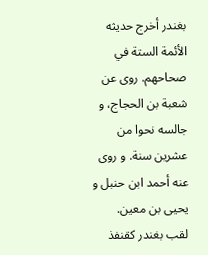بغندر أخرج حديثه الأئمة الستة في صحاحهم. روى عن شعبة بن الحجاج، و جالسه نحوا من عشرين سنة. و روى عنه أحمد ابن حنبل و يحيى بن معين.
لقب بغندر كقنفذ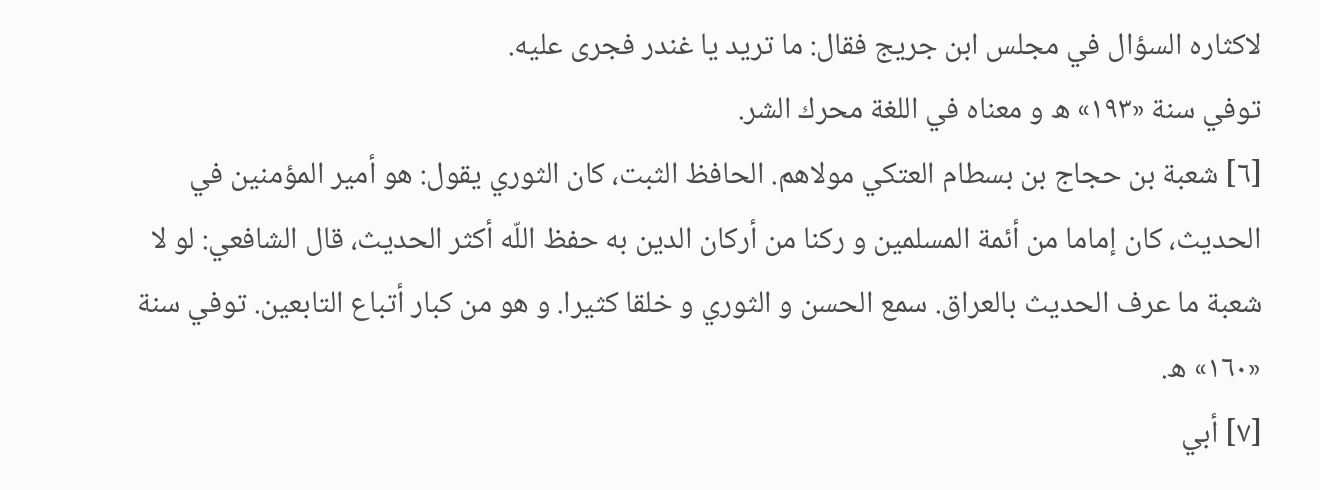لاكثاره السؤال في مجلس ابن جريج فقال: ما تريد يا غندر فجرى عليه.
توفي سنة «١٩٣» ه و معناه في اللغة محرك الشر.
[٦] شعبة بن حجاج بن بسطام العتكي مولاهم. الحافظ الثبت، كان الثوري يقول: هو أمير المؤمنين في الحديث، كان إماما من أئمة المسلمين و ركنا من أركان الدين به حفظ اللّه أكثر الحديث، قال الشافعي: لو لا شعبة ما عرف الحديث بالعراق. سمع الحسن و الثوري و خلقا كثيرا. و هو من كبار أتباع التابعين. توفي سنة «١٦٠» ه.
[٧] أبي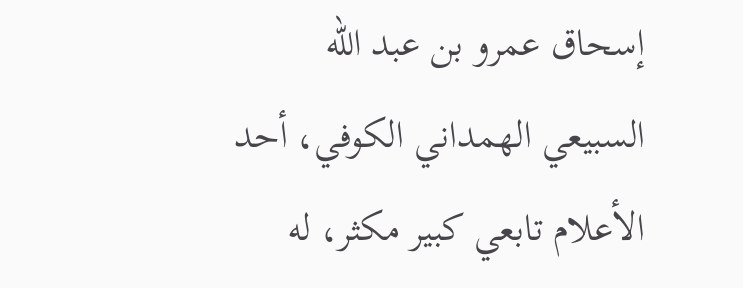إسحاق عمرو بن عبد اللّه السبيعي الهمداني الكوفي، أحد الأعلام تابعي كبير مكثر، له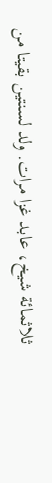ثلاثمائة شيخ، عابد غزا مرات. ولد لسنتين بقيتا من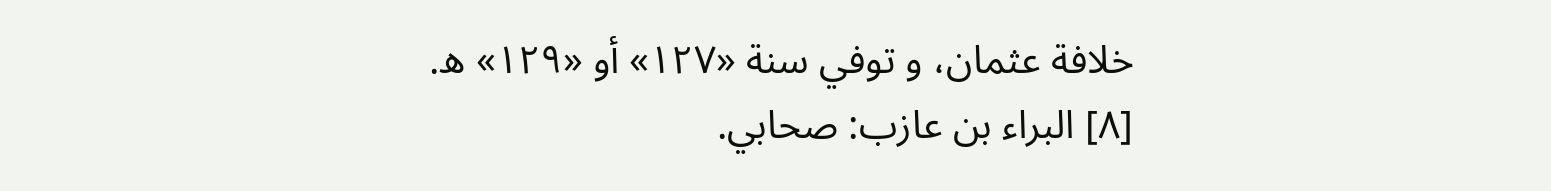خلافة عثمان، و توفي سنة «١٢٧» أو «١٢٩» ه.
[٨] البراء بن عازب: صحابي.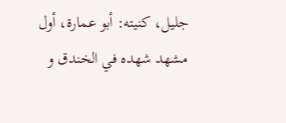جليل، كنيته: أبو عمارة، أول مشهد شهده في الخندق و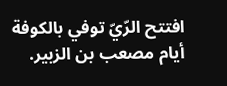افتتح الرّيّ توفي بالكوفة أيام مصعب بن الزبير.